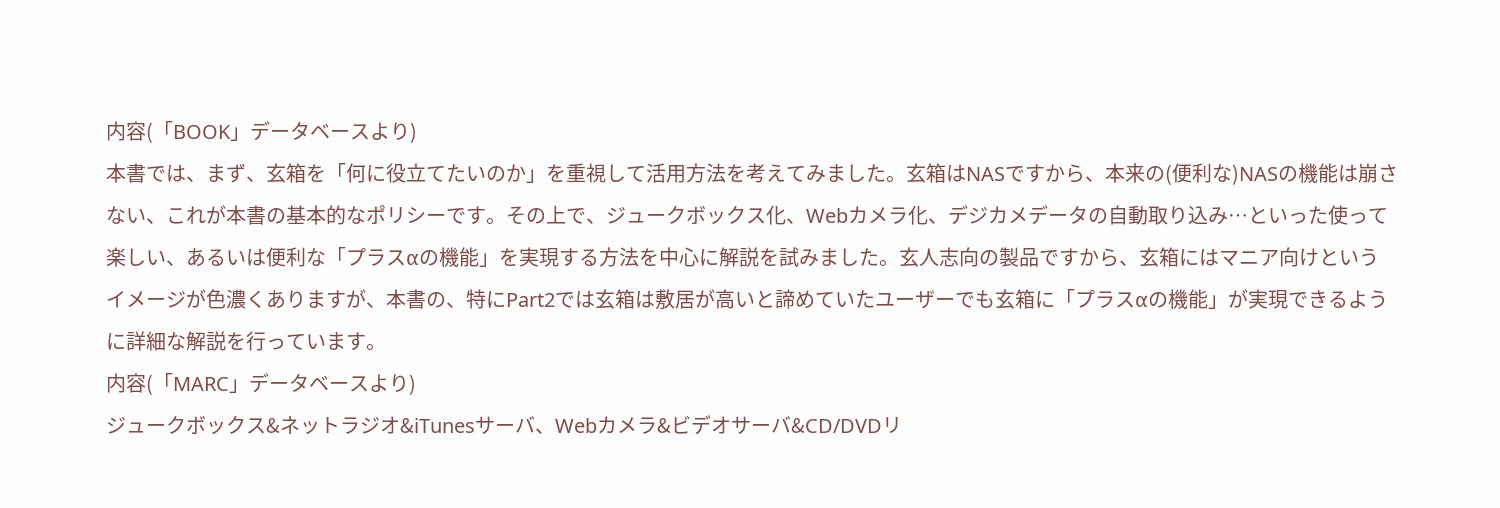内容(「BOOK」データベースより)
本書では、まず、玄箱を「何に役立てたいのか」を重視して活用方法を考えてみました。玄箱はNASですから、本来の(便利な)NASの機能は崩さない、これが本書の基本的なポリシーです。その上で、ジュークボックス化、Webカメラ化、デジカメデータの自動取り込み…といった使って楽しい、あるいは便利な「プラスαの機能」を実現する方法を中心に解説を試みました。玄人志向の製品ですから、玄箱にはマニア向けというイメージが色濃くありますが、本書の、特にPart2では玄箱は敷居が高いと諦めていたユーザーでも玄箱に「プラスαの機能」が実現できるように詳細な解説を行っています。
内容(「MARC」データベースより)
ジュークボックス&ネットラジオ&iTunesサーバ、Webカメラ&ビデオサーバ&CD/DVDリ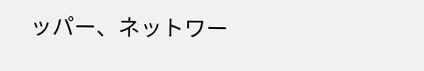ッパー、ネットワー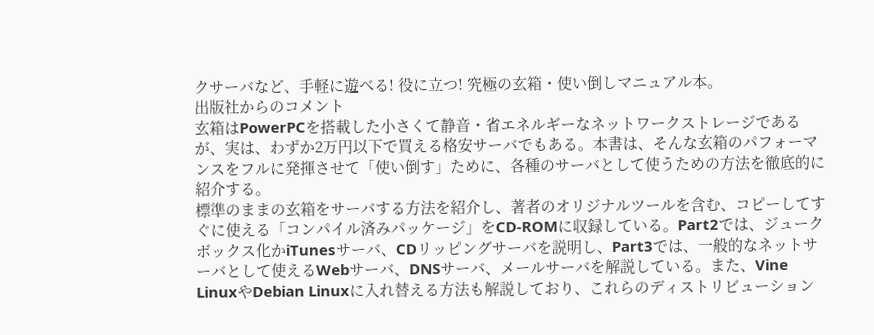クサーバなど、手軽に遊べる! 役に立つ! 究極の玄箱・使い倒しマニュアル本。
出版社からのコメント
玄箱はPowerPCを搭載した小さくて静音・省エネルギーなネットワークストレージであるが、実は、わずか2万円以下で買える格安サーバでもある。本書は、そんな玄箱のパフォーマンスをフルに発揮させて「使い倒す」ために、各種のサーバとして使うための方法を徹底的に紹介する。
標準のままの玄箱をサーバする方法を紹介し、著者のオリジナルツールを含む、コピーしてすぐに使える「コンパイル済みパッケージ」をCD-ROMに収録している。Part2では、ジュークボックス化かiTunesサーバ、CDリッピングサーバを説明し、Part3では、一般的なネットサーバとして使えるWebサーバ、DNSサーバ、メールサーバを解説している。また、Vine LinuxやDebian Linuxに入れ替える方法も解説しており、これらのディストリビューション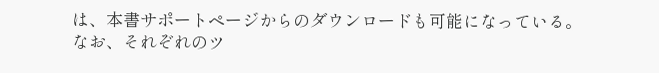は、本書サポートページからのダウンロードも可能になっている。
なお、それぞれのツ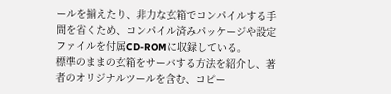ールを揃えたり、非力な玄箱でコンパイルする手間を省くため、コンパイル済みパッケージや設定ファイルを付属CD-ROMに収録している。
標準のままの玄箱をサーバする方法を紹介し、著者のオリジナルツールを含む、コピー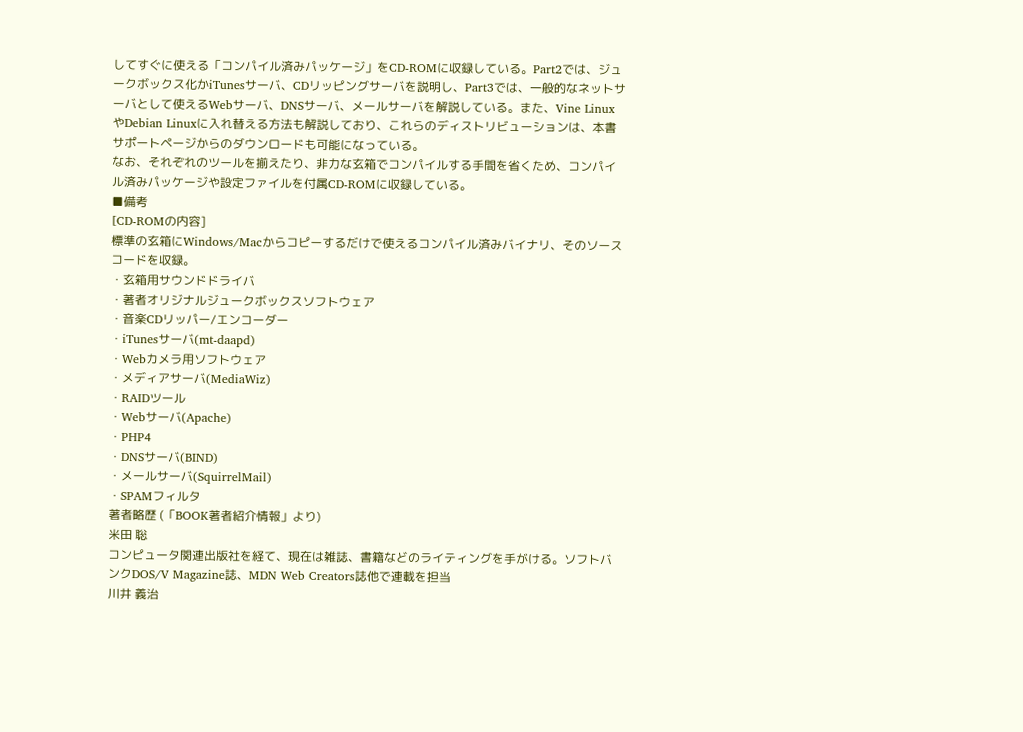してすぐに使える「コンパイル済みパッケージ」をCD-ROMに収録している。Part2では、ジュークボックス化かiTunesサーバ、CDリッピングサーバを説明し、Part3では、一般的なネットサーバとして使えるWebサーバ、DNSサーバ、メールサーバを解説している。また、Vine LinuxやDebian Linuxに入れ替える方法も解説しており、これらのディストリビューションは、本書サポートページからのダウンロードも可能になっている。
なお、それぞれのツールを揃えたり、非力な玄箱でコンパイルする手間を省くため、コンパイル済みパッケージや設定ファイルを付属CD-ROMに収録している。
■備考
[CD-ROMの内容]
標準の玄箱にWindows/Macからコピーするだけで使えるコンパイル済みバイナリ、そのソースコードを収録。
・玄箱用サウンドドライバ
・著者オリジナルジュークボックスソフトウェア
・音楽CDリッパー/エンコーダー
・iTunesサーバ(mt-daapd)
・Webカメラ用ソフトウェア
・メディアサーバ(MediaWiz)
・RAIDツール
・Webサーバ(Apache)
・PHP4
・DNSサーバ(BIND)
・メールサーバ(SquirrelMail)
・SPAMフィルタ
著者略歴 (「BOOK著者紹介情報」より)
米田 聡
コンピュータ関連出版社を経て、現在は雑誌、書籍などのライティングを手がける。ソフトバンクDOS/V Magazine誌、MDN Web Creators誌他で連載を担当
川井 義治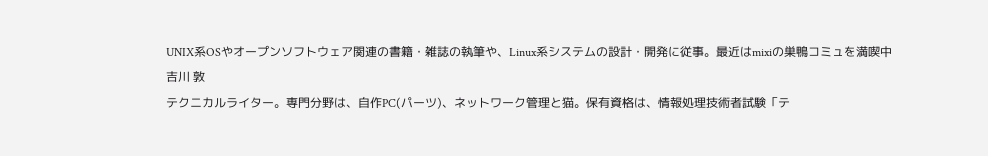UNIX系OSやオープンソフトウェア関連の書籍・雑誌の執筆や、Linux系システムの設計・開発に従事。最近はmixiの巣鴨コミュを満喫中
吉川 敦
テクニカルライター。専門分野は、自作PC(パーツ)、ネットワーク管理と猫。保有資格は、情報処理技術者試験「テ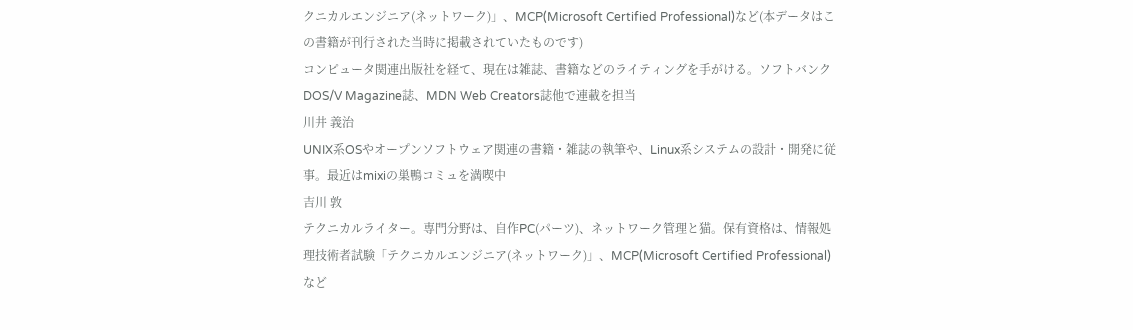クニカルエンジニア(ネットワーク)」、MCP(Microsoft Certified Professional)など(本データはこの書籍が刊行された当時に掲載されていたものです)
コンピュータ関連出版社を経て、現在は雑誌、書籍などのライティングを手がける。ソフトバンクDOS/V Magazine誌、MDN Web Creators誌他で連載を担当
川井 義治
UNIX系OSやオープンソフトウェア関連の書籍・雑誌の執筆や、Linux系システムの設計・開発に従事。最近はmixiの巣鴨コミュを満喫中
吉川 敦
テクニカルライター。専門分野は、自作PC(パーツ)、ネットワーク管理と猫。保有資格は、情報処理技術者試験「テクニカルエンジニア(ネットワーク)」、MCP(Microsoft Certified Professional)など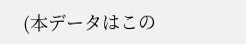(本データはこの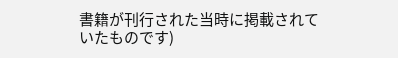書籍が刊行された当時に掲載されていたものです)